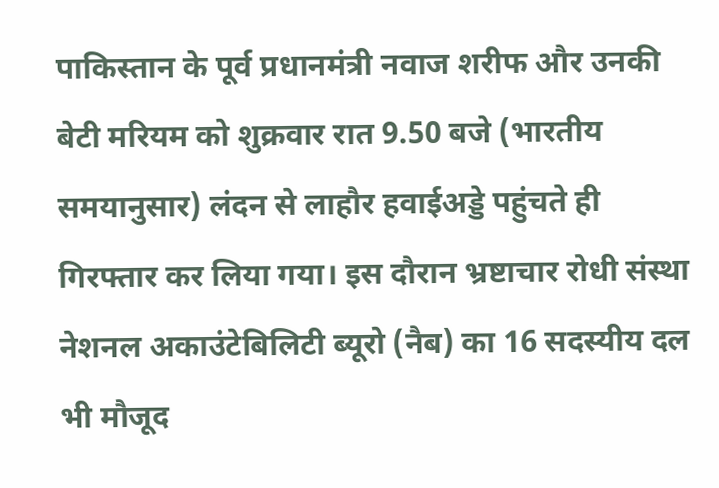पाकिस्तान के पूर्व प्रधानमंत्री नवाज शरीफ और उनकी बेटी मरियम को शुक्रवार रात 9.50 बजे (भारतीय समयानुसार) लंदन से लाहौर हवाईअड्डे पहुंचते ही गिरफ्तार कर लिया गया। इस दौरान भ्रष्टाचार रोधी संस्था नेशनल अकाउंटेबिलिटी ब्यूरो (नैब) का 16 सदस्यीय दल भी मौजूद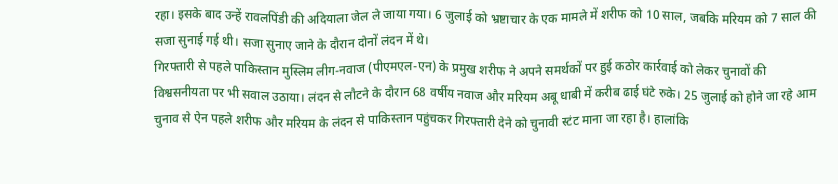रहा। इसके बाद उन्हें रावलपिंडी की अदियाला जेल ले जाया गया। 6 जुलाई को भ्रष्टाचार के एक मामले में शरीफ को 10 साल, जबकि मरियम को 7 साल की सजा सुनाई गई थी। सजा सुनाए जाने के दौरान दोनों लंदन में थे।
गिरफ्तारी से पहले पाकिस्तान मुस्लिम लीग-नवाज (पीएमएल-एन) के प्रमुख शरीफ ने अपने समर्थकों पर हुई कठोर कार्रवाई को लेकर चुनावों की विश्वसनीयता पर भी सवाल उठाया। लंदन से लौटने के दौरान 68 वर्षीय नवाज और मरियम अबू धाबी में करीब ढाई घंटे रुके। 25 जुलाई को होने जा रहे आम चुनाव से ऐन पहले शरीफ और मरियम के लंदन से पाकिस्तान पहुंचकर गिरफ्तारी देने को चुनावी स्टंट माना जा रहा है। हालांकि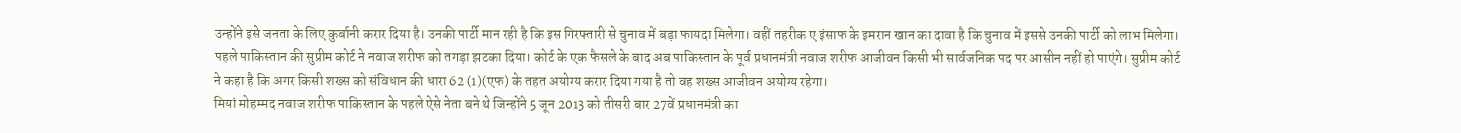उन्होंने इसे जनता के लिए कुर्बानी करार दिया है। उनकी पार्टी मान रही है कि इस गिरफ्तारी से चुनाव में बड़ा फायदा मिलेगा। वहीं तहरीक ए इंसाफ के इमरान खान का दावा है कि चुनाव में इससे उनकी पार्टी को लाभ मिलेगा।
पहले पाकिस्तान की सुप्रीम कोर्ट ने नवाज शरीफ को तगड़ा झटका दिया। कोर्ट के एक फैसले के बाद अब पाकिस्तान के पूर्व प्रधानमंत्री नवाज शरीफ आजीवन किसी भी सार्वजनिक पद पर आसीन नहीं हो पाएंगे। सुप्रीम कोर्ट ने कहा है कि अगर किसी शख्स को संविधान की धारा 62 (1)(एफ) के तहत अयोग्य करार दिया गया है तो वह शख्स आजीवन अयोग्य रहेगा।
मियां मोहम्मद नवाज शरीफ पाकिस्तान के पहले ऐसे नेता बने थे जिन्होंने 5 जून 2013 को तीसरी बार 27वें प्रधानमंत्री का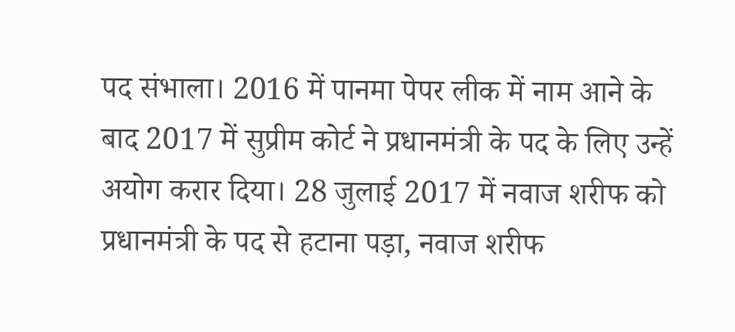पद संभाला। 2016 में पानमा पेपर लीक में नाम आने के बाद 2017 में सुप्रीम कोर्ट ने प्रधानमंत्री के पद के लिए उन्हें अयोग करार दिया। 28 जुलाई 2017 में नवाज शरीफ को प्रधानमंत्री के पद से हटाना पड़ा, नवाज शरीफ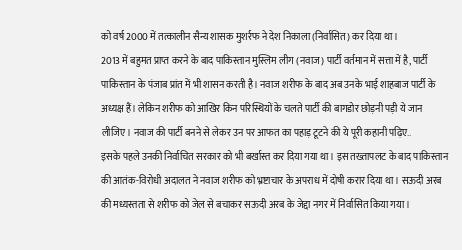को वर्ष 2000 में तत्कालीन सैन्य शासक मुशर्रफ ने देश निकाला (निर्वासित) कर दिया था।
2013 में बहुमत प्राप्त करने के बाद पाकिस्तान मुस्लिम लीग (नवाज) पार्टी वर्तमान में सत्ता में है, पार्टी पाकिस्तान के पंजाब प्रांत में भी शासन करती है। नवाज शरीफ के बाद अब उनके भाई शाहबाज पार्टी के अध्यक्ष हैं। लेकिन शरीफ को आखिर किन परिस्थियों के चलते पार्टी की बागडोर छोड़नी पड़ी ये जान लीजिए। नवाज की पार्टी बनने से लेकर उन पर आफत का पहाड़ टूटने की ये पूरी कहानी पढ़िए..
इसके पहले उनकी निर्वाचित सरकार को भी बर्खास्त कर दिया गया था। इस तख्तापलट के बाद पाकिस्तान की आतंक-विरोधी अदालत ने नवाज शरीफ को भ्रष्टाचार के अपराध में दोषी करार दिया था। सऊदी अरब की मध्यस्तता से शरीफ को जेल से बचाकर सऊदी अरब के जेद्दा नगर में निर्वासित किया गया।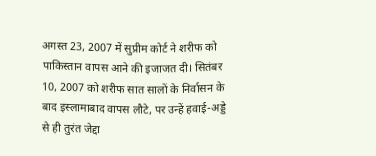अगस्त 23, 2007 में सुप्रीम कोर्ट ने शरीफ को पाकिस्तान वापस आने की इजाजत दी। सितंबर 10, 2007 को शरीफ सात सालों के निर्वासन के बाद इस्लामाबाद वापस लौटे, पर उन्हें हवाई-अड्डे से ही तुरंत जेद्दा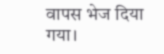वापस भेज दिया गया।